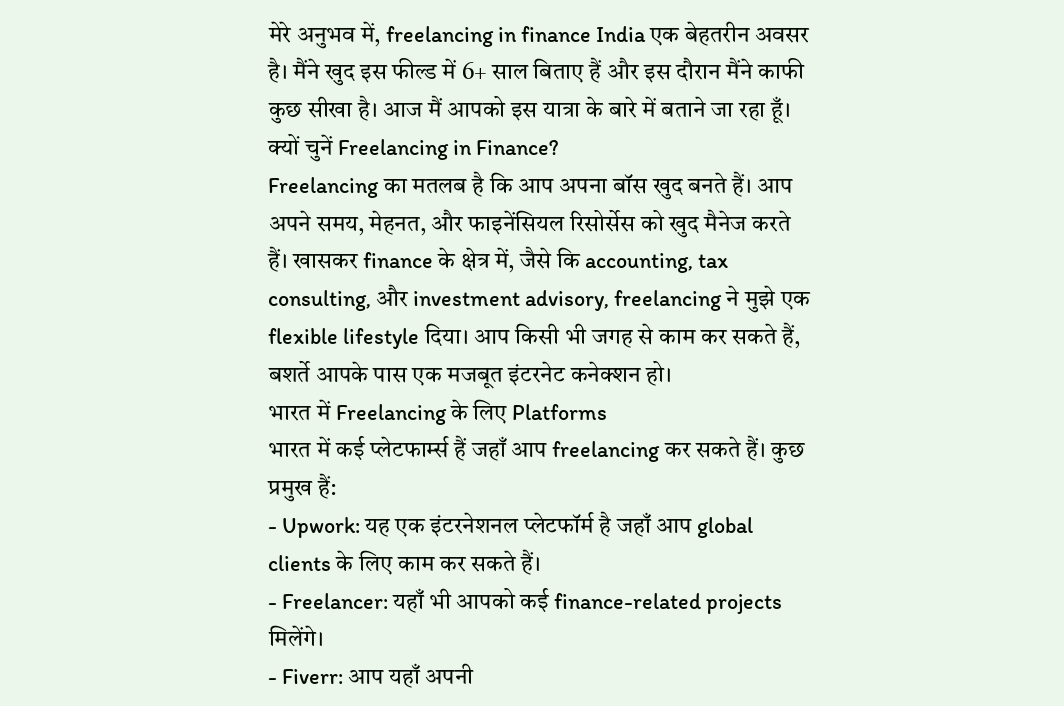मेरे अनुभव में, freelancing in finance India एक बेहतरीन अवसर है। मैंने खुद इस फील्ड में 6+ साल बिताए हैं और इस दौरान मैंने काफी कुछ सीखा है। आज मैं आपको इस यात्रा के बारे में बताने जा रहा हूँ।
क्यों चुनें Freelancing in Finance?
Freelancing का मतलब है कि आप अपना बॉस खुद बनते हैं। आप अपने समय, मेहनत, और फाइनेंसियल रिसोर्सेस को खुद मैनेज करते हैं। खासकर finance के क्षेत्र में, जैसे कि accounting, tax consulting, और investment advisory, freelancing ने मुझे एक flexible lifestyle दिया। आप किसी भी जगह से काम कर सकते हैं, बशर्ते आपके पास एक मजबूत इंटरनेट कनेक्शन हो।
भारत में Freelancing के लिए Platforms
भारत में कई प्लेटफार्म्स हैं जहाँ आप freelancing कर सकते हैं। कुछ प्रमुख हैं:
- Upwork: यह एक इंटरनेशनल प्लेटफॉर्म है जहाँ आप global clients के लिए काम कर सकते हैं।
- Freelancer: यहाँ भी आपको कई finance-related projects मिलेंगे।
- Fiverr: आप यहाँ अपनी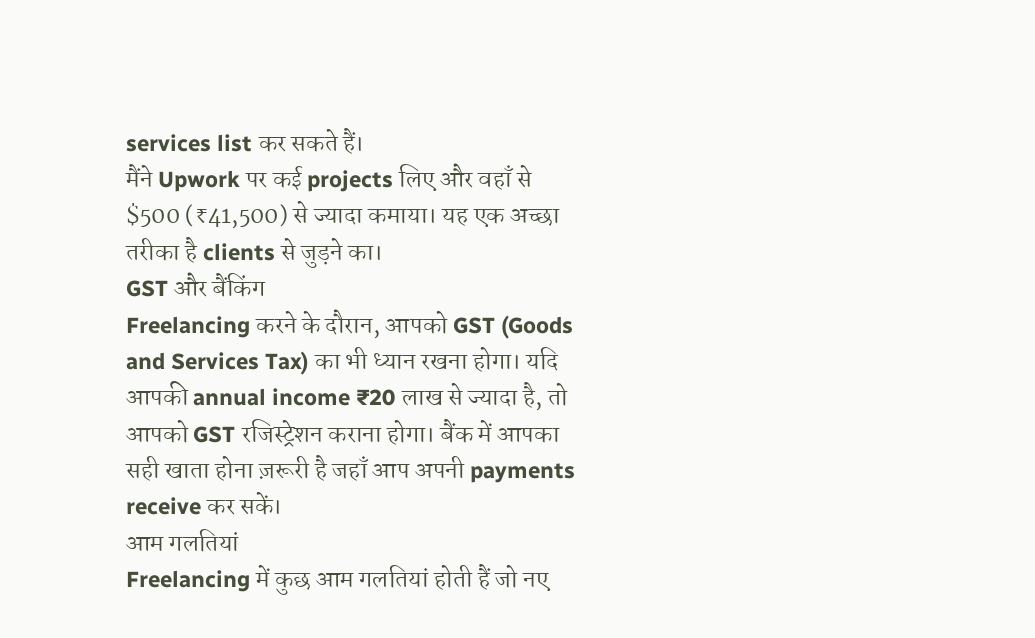services list कर सकते हैं।
मैंने Upwork पर कई projects लिए और वहाँ से $500 (₹41,500) से ज्यादा कमाया। यह एक अच्छा तरीका है clients से जुड़ने का।
GST और बैंकिंग
Freelancing करने के दौरान, आपको GST (Goods and Services Tax) का भी ध्यान रखना होगा। यदि आपकी annual income ₹20 लाख से ज्यादा है, तो आपको GST रजिस्ट्रेशन कराना होगा। बैंक में आपका सही खाता होना ज़रूरी है जहाँ आप अपनी payments receive कर सकें।
आम गलतियां
Freelancing में कुछ आम गलतियां होती हैं जो नए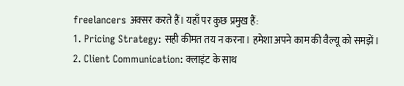freelancers अक्सर करते हैं। यहाँ पर कुछ प्रमुख हैं:
1. Pricing Strategy: सही कीमत तय न करना। हमेशा अपने काम की वैल्यू को समझें।
2. Client Communication: क्लाइंट के साथ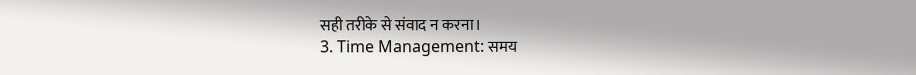सही तरीके से संवाद न करना।
3. Time Management: समय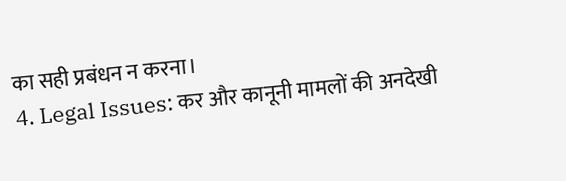का सही प्रबंधन न करना।
4. Legal Issues: कर और कानूनी मामलों की अनदेखी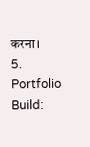करना।
5. Portfolio Build: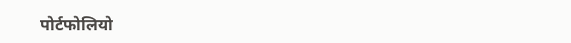पोर्टफोलियो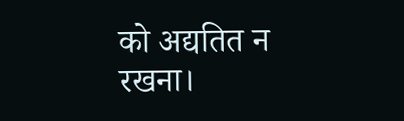को अद्यतित न रखना।